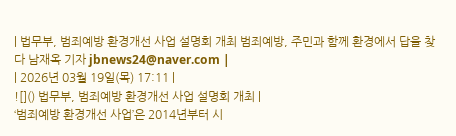| 법무부, 범죄예방 환경개선 사업 설명회 개최 범죄예방, 주민과 함께 환경에서 답을 찾다 남재옥 기자 jbnews24@naver.com |
| 2026년 03월 19일(목) 17:11 |
![]() 법무부, 범죄예방 환경개선 사업 설명회 개최 |
‘범죄예방 환경개선 사업’은 2014년부터 시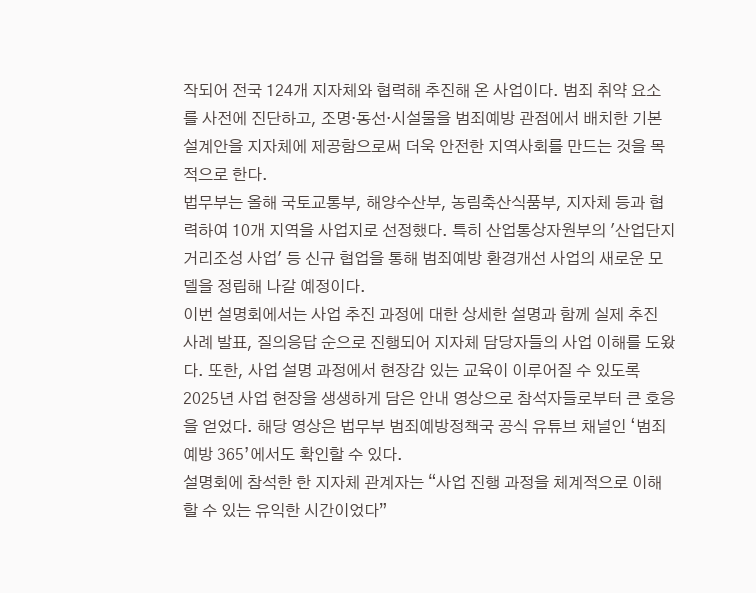작되어 전국 124개 지자체와 협력해 추진해 온 사업이다. 범죄 취약 요소를 사전에 진단하고, 조명·동선·시설물을 범죄예방 관점에서 배치한 기본설계안을 지자체에 제공함으로써 더욱 안전한 지역사회를 만드는 것을 목적으로 한다.
법무부는 올해 국토교통부, 해양수산부, 농림축산식품부, 지자체 등과 협력하여 10개 지역을 사업지로 선정했다. 특히 산업통상자원부의 '산업단지 거리조성 사업' 등 신규 협업을 통해 범죄예방 환경개선 사업의 새로운 모델을 정립해 나갈 예정이다.
이번 설명회에서는 사업 추진 과정에 대한 상세한 설명과 함께 실제 추진 사례 발표, 질의응답 순으로 진행되어 지자체 담당자들의 사업 이해를 도왔다. 또한, 사업 설명 과정에서 현장감 있는 교육이 이루어질 수 있도록 2025년 사업 현장을 생생하게 담은 안내 영상으로 참석자들로부터 큰 호응을 얻었다. 해당 영상은 법무부 범죄예방정책국 공식 유튜브 채널인 ‘범죄예방 365’에서도 확인할 수 있다.
설명회에 참석한 한 지자체 관계자는 “사업 진행 과정을 체계적으로 이해할 수 있는 유익한 시간이었다”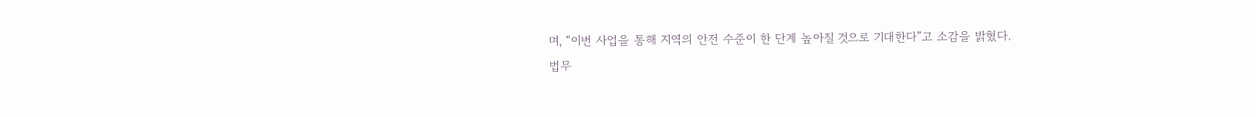며, “이번 사업을 통해 지역의 안전 수준이 한 단계 높아질 것으로 기대한다”고 소감을 밝혔다.
법무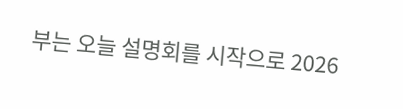부는 오늘 설명회를 시작으로 2026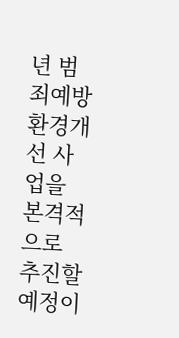년 범죄예방 환경개선 사업을 본격적으로 추진할 예정이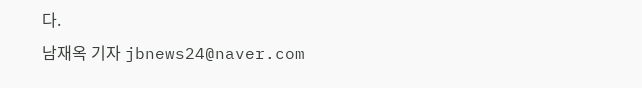다.
남재옥 기자 jbnews24@naver.com